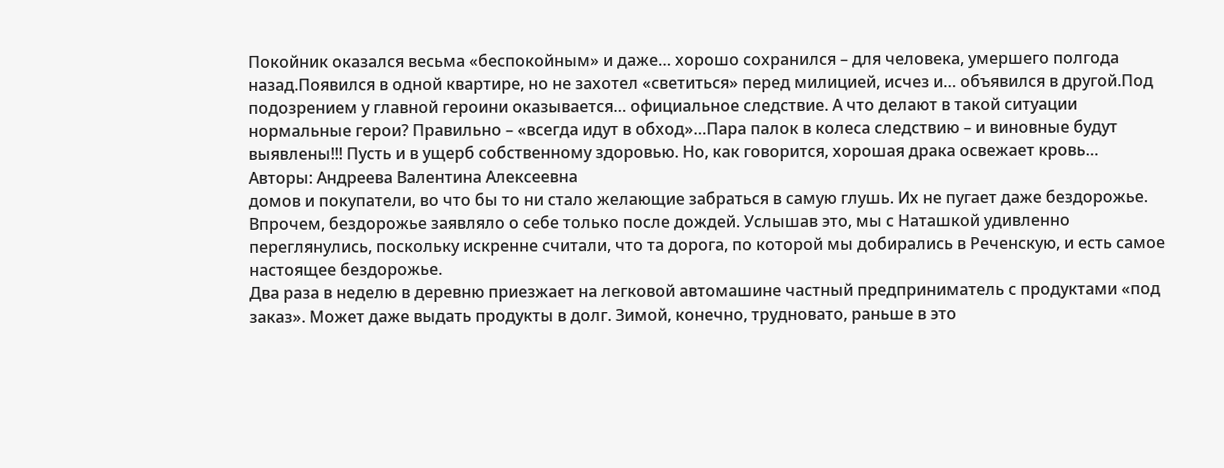Покойник оказался весьма «беспокойным» и даже… хорошо сохранился – для человека, умершего полгода назад.Появился в одной квартире, но не захотел «светиться» перед милицией, исчез и… объявился в другой.Под подозрением у главной героини оказывается… официальное следствие. А что делают в такой ситуации нормальные герои? Правильно – «всегда идут в обход»…Пара палок в колеса следствию – и виновные будут выявлены!!! Пусть и в ущерб собственному здоровью. Но, как говорится, хорошая драка освежает кровь…
Авторы: Андреева Валентина Алексеевна
домов и покупатели, во что бы то ни стало желающие забраться в самую глушь. Их не пугает даже бездорожье. Впрочем, бездорожье заявляло о себе только после дождей. Услышав это, мы с Наташкой удивленно переглянулись, поскольку искренне считали, что та дорога, по которой мы добирались в Реченскую, и есть самое настоящее бездорожье.
Два раза в неделю в деревню приезжает на легковой автомашине частный предприниматель с продуктами «под заказ». Может даже выдать продукты в долг. Зимой, конечно, трудновато, раньше в это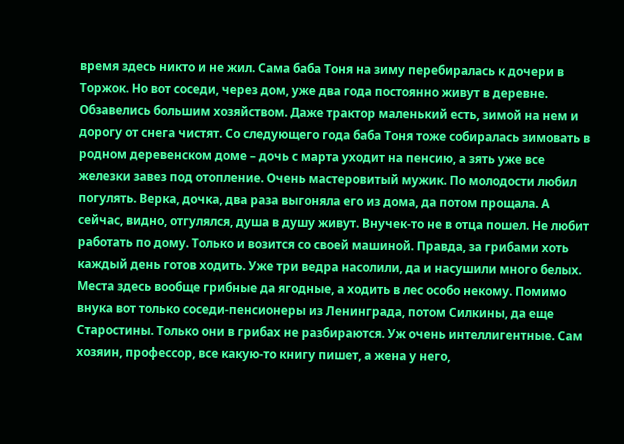время здесь никто и не жил. Сама баба Тоня на зиму перебиралась к дочери в Торжок. Но вот соседи, через дом, уже два года постоянно живут в деревне. Обзавелись большим хозяйством. Даже трактор маленький есть, зимой на нем и дорогу от снега чистят. Со следующего года баба Тоня тоже собиралась зимовать в родном деревенском доме – дочь с марта уходит на пенсию, а зять уже все железки завез под отопление. Очень мастеровитый мужик. По молодости любил погулять. Верка, дочка, два раза выгоняла его из дома, да потом прощала. А сейчас, видно, отгулялся, душа в душу живут. Внучек-то не в отца пошел. Не любит работать по дому. Только и возится со своей машиной. Правда, за грибами хоть каждый день готов ходить. Уже три ведра насолили, да и насушили много белых. Места здесь вообще грибные да ягодные, а ходить в лес особо некому. Помимо внука вот только соседи-пенсионеры из Ленинграда, потом Силкины, да еще Старостины. Только они в грибах не разбираются. Уж очень интеллигентные. Сам хозяин, профессор, все какую-то книгу пишет, а жена у него,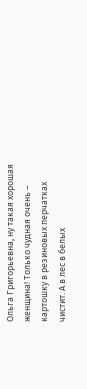Ольга Григорьевна, ну такая хорошая женщина! Только чудная очень – картошку в резиновых перчатках чистит. А в лес в белых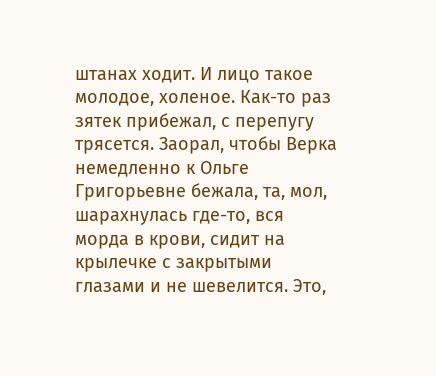штанах ходит. И лицо такое молодое, холеное. Как-то раз зятек прибежал, с перепугу трясется. Заорал, чтобы Верка немедленно к Ольге Григорьевне бежала, та, мол, шарахнулась где-то, вся морда в крови, сидит на крылечке с закрытыми глазами и не шевелится. Это,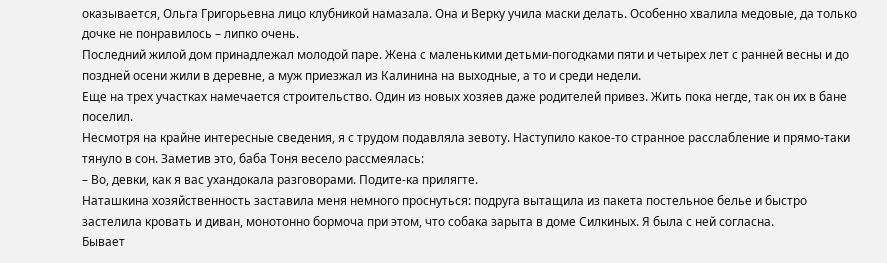оказывается, Ольга Григорьевна лицо клубникой намазала. Она и Верку учила маски делать. Особенно хвалила медовые, да только дочке не понравилось – липко очень.
Последний жилой дом принадлежал молодой паре. Жена с маленькими детьми-погодками пяти и четырех лет с ранней весны и до поздней осени жили в деревне, а муж приезжал из Калинина на выходные, а то и среди недели.
Еще на трех участках намечается строительство. Один из новых хозяев даже родителей привез. Жить пока негде, так он их в бане поселил.
Несмотря на крайне интересные сведения, я с трудом подавляла зевоту. Наступило какое-то странное расслабление и прямо-таки тянуло в сон. Заметив это, баба Тоня весело рассмеялась:
– Во, девки, как я вас ухандокала разговорами. Подите-ка прилягте.
Наташкина хозяйственность заставила меня немного проснуться: подруга вытащила из пакета постельное белье и быстро застелила кровать и диван, монотонно бормоча при этом, что собака зарыта в доме Силкиных. Я была с ней согласна.
Бывает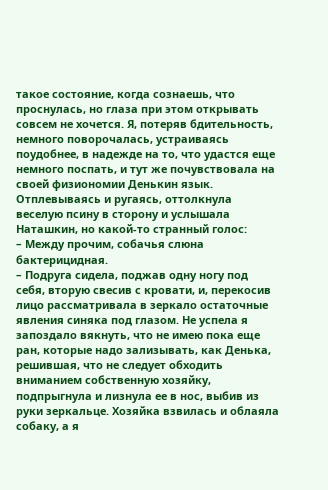такое состояние, когда сознаешь, что проснулась, но глаза при этом открывать совсем не хочется. Я, потеряв бдительность, немного поворочалась, устраиваясь поудобнее, в надежде на то, что удастся еще немного поспать, и тут же почувствовала на своей физиономии Денькин язык. Отплевываясь и ругаясь, оттолкнула веселую псину в сторону и услышала Наташкин, но какой-то странный голос:
– Между прочим, собачья слюна бактерицидная.
– Подруга сидела, поджав одну ногу под себя, вторую свесив с кровати, и, перекосив лицо рассматривала в зеркало остаточные явления синяка под глазом. Не успела я запоздало вякнуть, что не имею пока еще ран, которые надо зализывать, как Денька, решившая, что не следует обходить вниманием собственную хозяйку, подпрыгнула и лизнула ее в нос, выбив из руки зеркальце. Хозяйка взвилась и облаяла собаку, а я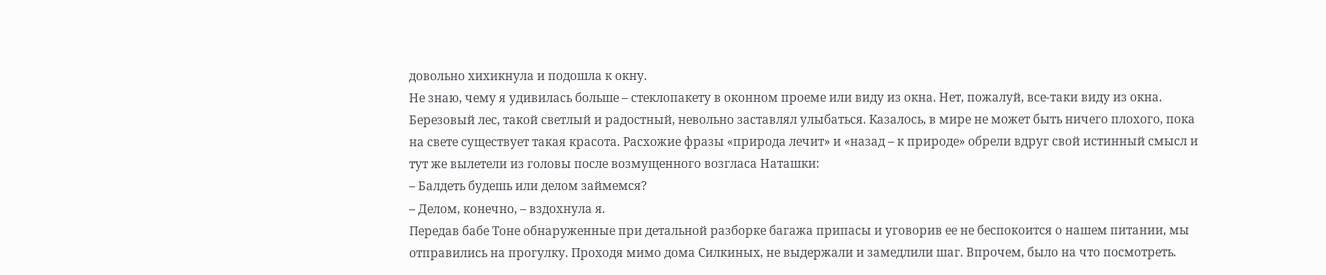довольно хихикнула и подошла к окну.
Не знаю, чему я удивилась больше – стеклопакету в оконном проеме или виду из окна. Нет, пожалуй, все-таки виду из окна. Березовый лес, такой светлый и радостный, невольно заставлял улыбаться. Казалось, в мире не может быть ничего плохого, пока на свете существует такая красота. Расхожие фразы «природа лечит» и «назад – к природе» обрели вдруг свой истинный смысл и тут же вылетели из головы после возмущенного возгласа Наташки:
– Балдеть будешь или делом займемся?
– Делом, конечно, – вздохнула я.
Передав бабе Тоне обнаруженные при детальной разборке багажа припасы и уговорив ее не беспокоится о нашем питании, мы отправились на прогулку. Проходя мимо дома Силкиных, не выдержали и замедлили шаг. Впрочем, было на что посмотреть.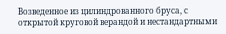Возведенное из цилиндрованного бруса, с открытой круговой верандой и нестандартными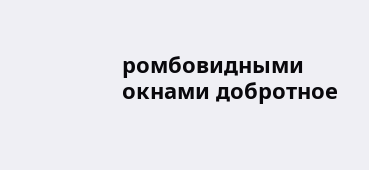ромбовидными окнами добротное